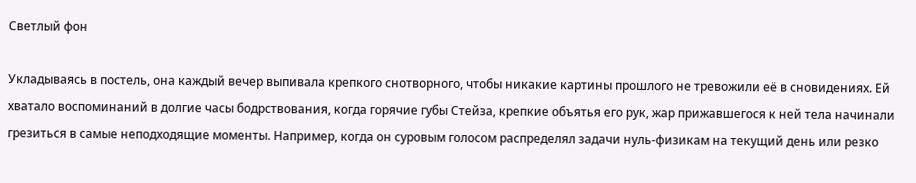Светлый фон

Укладываясь в постель, она каждый вечер выпивала крепкого снотворного, чтобы никакие картины прошлого не тревожили её в сновидениях. Ей хватало воспоминаний в долгие часы бодрствования, когда горячие губы Стейза, крепкие объятья его рук, жар прижавшегося к ней тела начинали грезиться в самые неподходящие моменты. Например, когда он суровым голосом распределял задачи нуль-физикам на текущий день или резко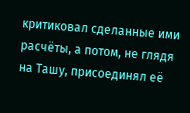критиковал сделанные ими расчёты, а потом, не глядя на Ташу, присоединял её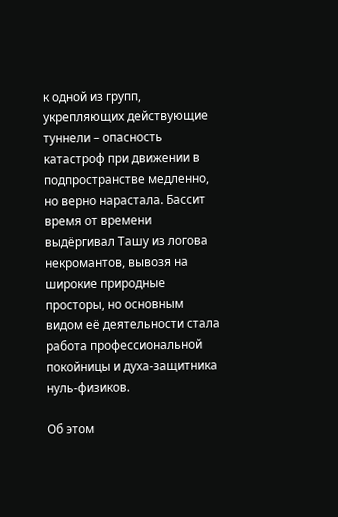к одной из групп, укрепляющих действующие туннели – опасность катастроф при движении в подпространстве медленно, но верно нарастала. Бассит время от времени выдёргивал Ташу из логова некромантов, вывозя на широкие природные просторы, но основным видом её деятельности стала работа профессиональной покойницы и духа-защитника нуль-физиков.

Об этом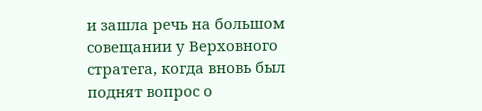и зашла речь на большом совещании у Верховного стратега, когда вновь был поднят вопрос о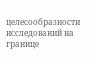целесообразности исследований на границе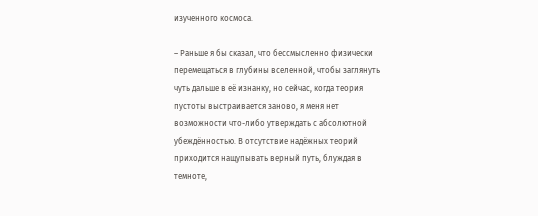изученного космоса.

– Раньше я бы сказал, что бессмысленно физически перемещаться в глубины вселенной, чтобы заглянуть чуть дальше в её изнанку, но сейчас, когда теория пустоты выстраивается заново, я меня нет возможности что-либо утверждать с абсолютной убеждённостью. В отсутствие надёжных теорий приходится нащупывать верный путь, блуждая в темноте,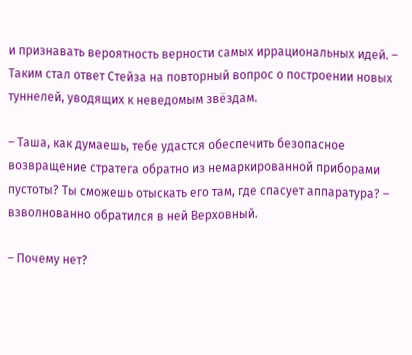и признавать вероятность верности самых иррациональных идей. – Таким стал ответ Стейза на повторный вопрос о построении новых туннелей, уводящих к неведомым звёздам.

– Таша, как думаешь, тебе удастся обеспечить безопасное возвращение стратега обратно из немаркированной приборами пустоты? Ты сможешь отыскать его там, где спасует аппаратура? – взволнованно обратился в ней Верховный.

– Почему нет?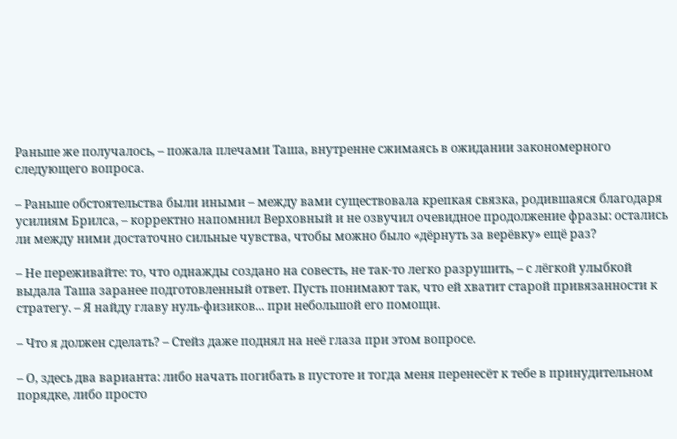Раньше же получалось, – пожала плечами Таша, внутренне сжимаясь в ожидании закономерного следующего вопроса.

– Раньше обстоятельства были иными – между вами существовала крепкая связка, родившаяся благодаря усилиям Брилса, – корректно напомнил Верховный и не озвучил очевидное продолжение фразы: остались ли между ними достаточно сильные чувства, чтобы можно было «дёрнуть за верёвку» ещё раз?

– Не переживайте: то, что однажды создано на совесть, не так-то легко разрушить, – с лёгкой улыбкой выдала Таша заранее подготовленный ответ. Пусть понимают так, что ей хватит старой привязанности к стратегу. – Я найду главу нуль-физиков... при небольшой его помощи.

– Что я должен сделать? – Стейз даже поднял на неё глаза при этом вопросе.

– О, здесь два варианта: либо начать погибать в пустоте и тогда меня перенесёт к тебе в принудительном порядке, либо просто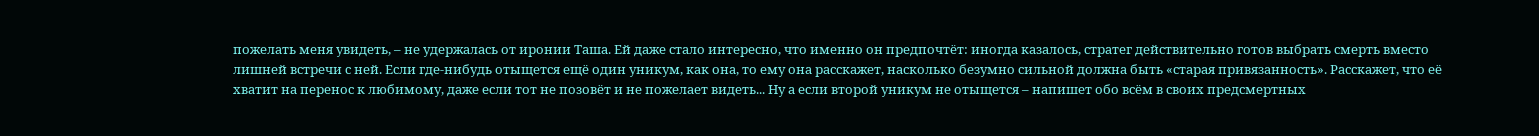пожелать меня увидеть, – не удержалась от иронии Таша. Ей даже стало интересно, что именно он предпочтёт: иногда казалось, стратег действительно готов выбрать смерть вместо лишней встречи с ней. Если где-нибудь отыщется ещё один уникум, как она, то ему она расскажет, насколько безумно сильной должна быть «старая привязанность». Расскажет, что её хватит на перенос к любимому, даже если тот не позовёт и не пожелает видеть... Ну а если второй уникум не отыщется – напишет обо всём в своих предсмертных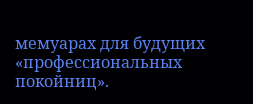мемуарах для будущих «профессиональных покойниц».